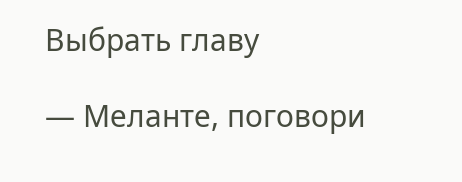Выбрать главу

— Меланте, поговори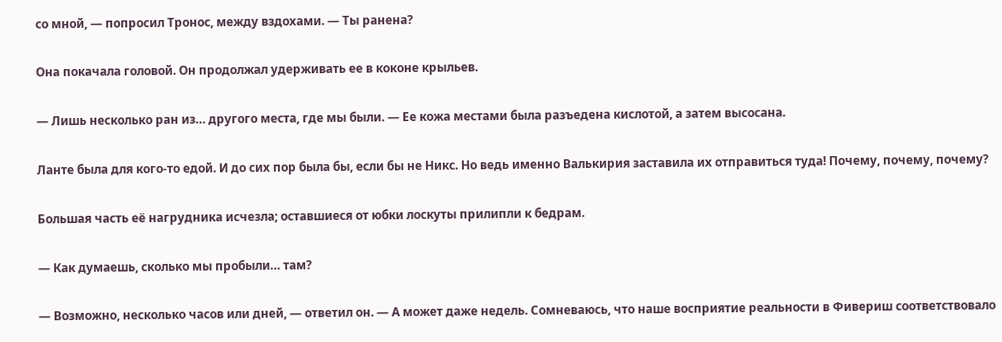со мной, — попросил Тронос, между вздохами. — Ты ранена?

Она покачала головой. Он продолжал удерживать ее в коконе крыльев.

— Лишь несколько ран из… другого места, где мы были. — Ее кожа местами была разъедена кислотой, а затем высосана.

Ланте была для кого-то едой. И до сих пор была бы, если бы не Никс. Но ведь именно Валькирия заставила их отправиться туда! Почему, почему, почему?

Большая часть её нагрудника исчезла; оставшиеся от юбки лоскуты прилипли к бедрам.

— Как думаешь, сколько мы пробыли… там?

— Возможно, несколько часов или дней, — ответил он. — А может даже недель. Сомневаюсь, что наше восприятие реальности в Фивериш соответствовало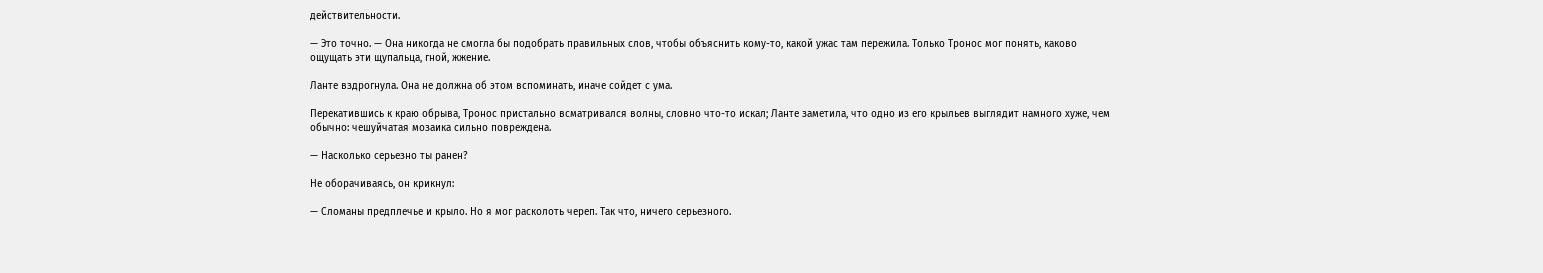действительности.

— Это точно. — Она никогда не смогла бы подобрать правильных слов, чтобы объяснить кому-то, какой ужас там пережила. Только Тронос мог понять, каково ощущать эти щупальца, гной, жжение.

Ланте вздрогнула. Она не должна об этом вспоминать, иначе сойдет с ума.

Перекатившись к краю обрыва, Тронос пристально всматривался волны, словно что-то искал; Ланте заметила, что одно из его крыльев выглядит намного хуже, чем обычно: чешуйчатая мозаика сильно повреждена.

— Насколько серьезно ты ранен?

Не оборачиваясь, он крикнул:

— Сломаны предплечье и крыло. Но я мог расколоть череп. Так что, ничего серьезного.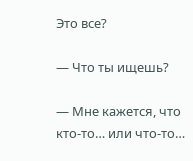Это все?

— Что ты ищешь?

— Мне кажется, что кто-то… или что-то…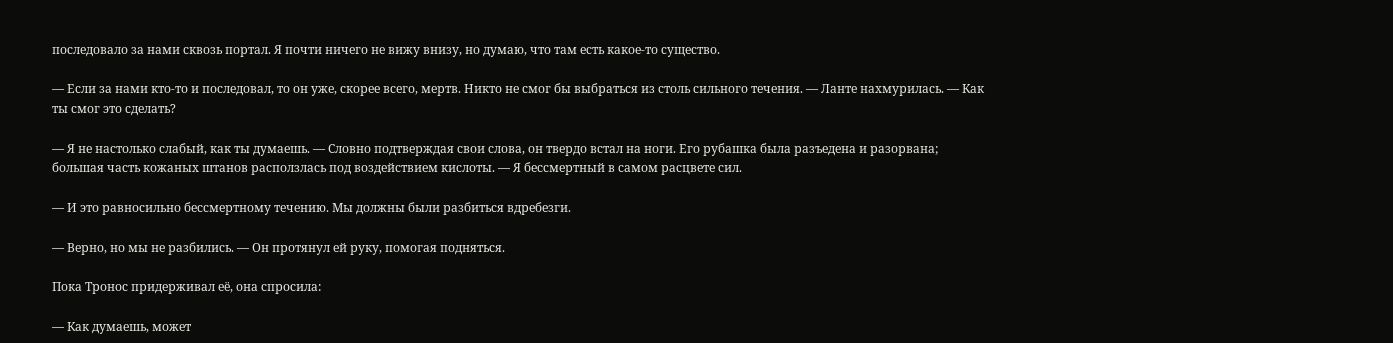последовало за нами сквозь портал. Я почти ничего не вижу внизу, но думаю, что там есть какое-то существо.

— Если за нами кто-то и последовал, то он уже, скорее всего, мертв. Никто не смог бы выбраться из столь сильного течения. — Ланте нахмурилась. — Как ты смог это сделать?

— Я не настолько слабый, как ты думаешь. — Словно подтверждая свои слова, он твердо встал на ноги. Его рубашка была разъедена и разорвана; большая часть кожаных штанов расползлась под воздействием кислоты. — Я бессмертный в самом расцвете сил.

— И это равносильно бессмертному течению. Мы должны были разбиться вдребезги.

— Верно, но мы не разбились. — Он протянул ей руку, помогая подняться.

Пока Тронос придерживал её, она спросила:

— Как думаешь, может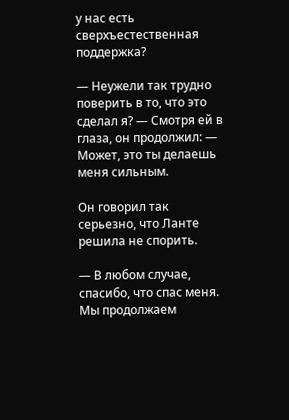у нас есть сверхъестественная поддержка?

— Неужели так трудно поверить в то, что это сделал я? — Смотря ей в глаза, он продолжил: — Может, это ты делаешь меня сильным.

Он говорил так серьезно, что Ланте решила не спорить.

— В любом случае, спасибо, что спас меня. Мы продолжаем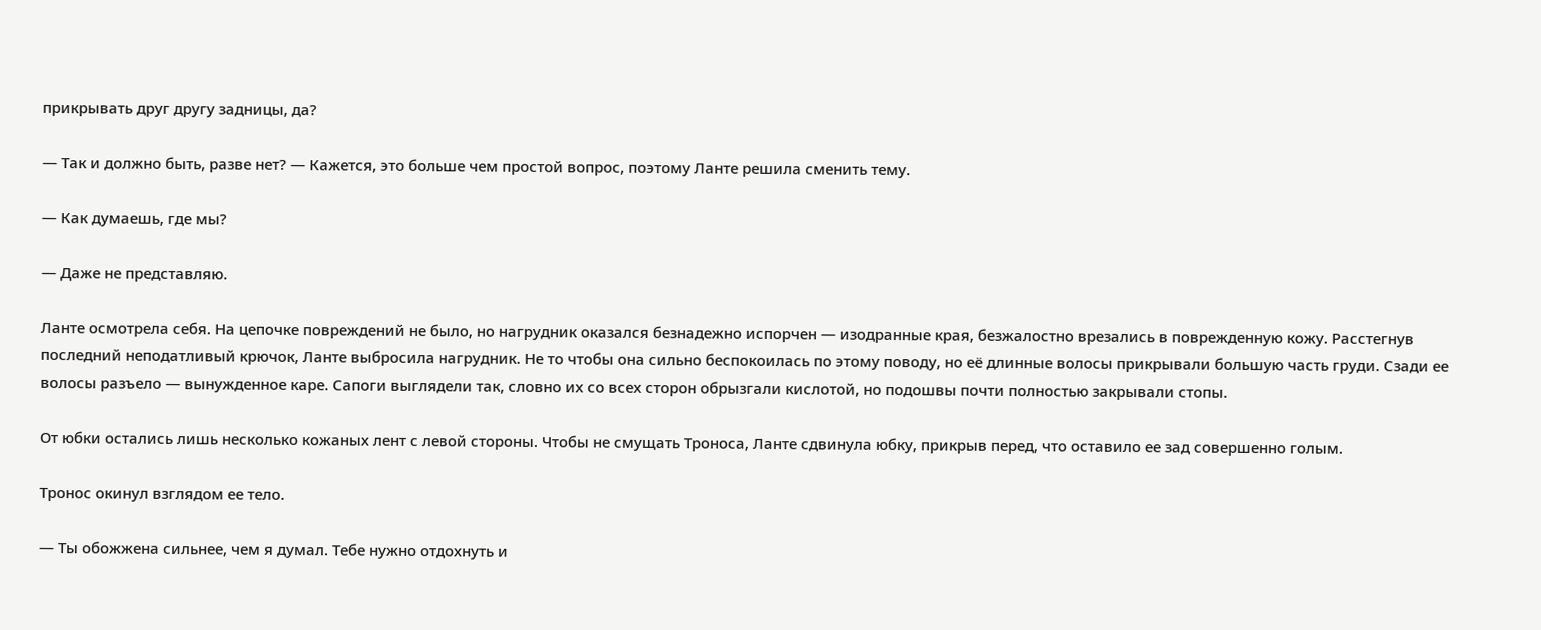прикрывать друг другу задницы, да?

— Так и должно быть, разве нет? — Кажется, это больше чем простой вопрос, поэтому Ланте решила сменить тему.

— Как думаешь, где мы?

— Даже не представляю.

Ланте осмотрела себя. На цепочке повреждений не было, но нагрудник оказался безнадежно испорчен — изодранные края, безжалостно врезались в поврежденную кожу. Расстегнув последний неподатливый крючок, Ланте выбросила нагрудник. Не то чтобы она сильно беспокоилась по этому поводу, но её длинные волосы прикрывали большую часть груди. Сзади ее волосы разъело — вынужденное каре. Сапоги выглядели так, словно их со всех сторон обрызгали кислотой, но подошвы почти полностью закрывали стопы.

От юбки остались лишь несколько кожаных лент с левой стороны. Чтобы не смущать Троноса, Ланте сдвинула юбку, прикрыв перед, что оставило ее зад совершенно голым.

Тронос окинул взглядом ее тело.

— Ты обожжена сильнее, чем я думал. Тебе нужно отдохнуть и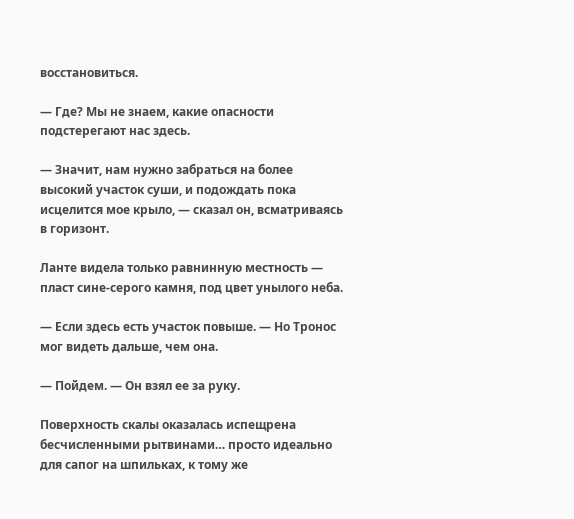восстановиться.

— Где? Мы не знаем, какие опасности подстерегают нас здесь.

— Значит, нам нужно забраться на более высокий участок суши, и подождать пока исцелится мое крыло, — сказал он, всматриваясь в горизонт.

Ланте видела только равнинную местность — пласт сине-серого камня, под цвет унылого неба.

— Если здесь есть участок повыше. — Но Тронос мог видеть дальше, чем она.

— Пойдем. — Он взял ее за руку.

Поверхность скалы оказалась испещрена бесчисленными рытвинами… просто идеально для сапог на шпильках, к тому же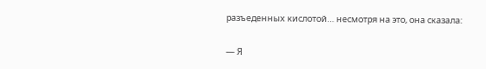разъеденных кислотой… несмотря на это, она сказала:

— Я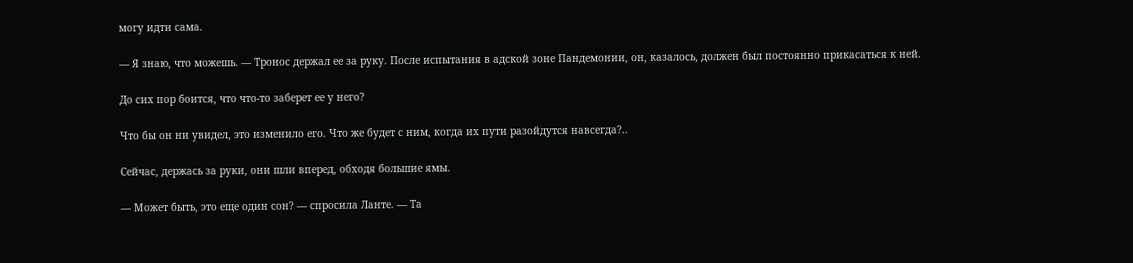могу идти сама.

— Я знаю, что можешь. — Тронос держал ее за руку. После испытания в адской зоне Пандемонии, он, казалось, должен был постоянно прикасаться к ней.

До сих пор боится, что что-то заберет ее у него?

Что бы он ни увидел, это изменило его. Что же будет с ним, когда их пути разойдутся навсегда?..

Сейчас, держась за руки, они шли вперед, обходя большие ямы.

— Может быть, это еще один сон? — спросила Ланте. — Та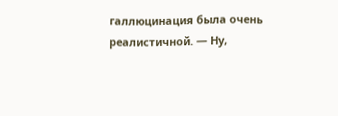галлюцинация была очень реалистичной. — Ну,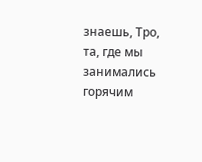знаешь, Тро, та, где мы занимались горячим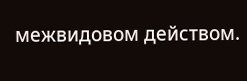межвидовом действом.